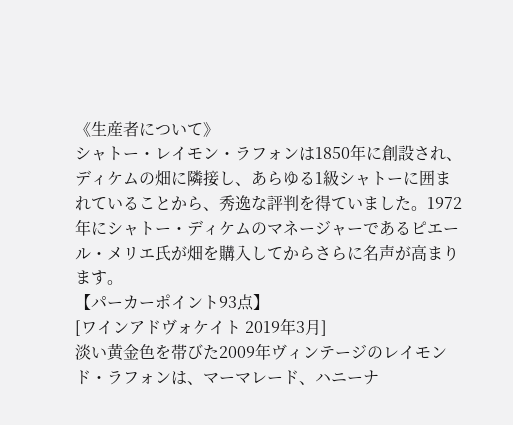《生産者について》
シャトー・レイモン・ラフォンは1850年に創設され、ディケムの畑に隣接し、あらゆる1級シャトーに囲まれていることから、秀逸な評判を得ていました。1972年にシャトー・ディケムのマネージャーであるピエール・メリエ氏が畑を購入してからさらに名声が高まります。
【パーカーポイント93点】
[ワインアドヴォケイト 2019年3月]
淡い黄金色を帯びた2009年ヴィンテージのレイモンド・ラフォンは、マーマレード、ハニーナ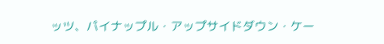ッツ、パイナップル・アップサイドダウン・ケー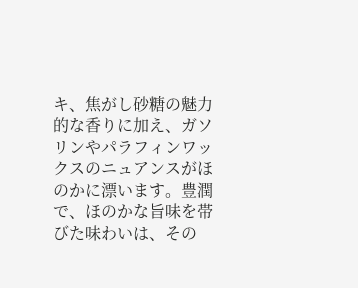キ、焦がし砂糖の魅力的な香りに加え、ガソリンやパラフィンワックスのニュアンスがほのかに漂います。豊潤で、ほのかな旨味を帯びた味わいは、その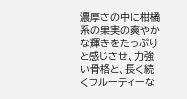濃厚さの中に柑橘系の果実の爽やかな輝きをたっぷりと感じさせ、力強い骨格と、長く続くフルーティーな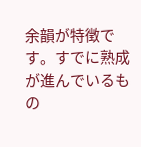余韻が特徴です。すでに熟成が進んでいるもの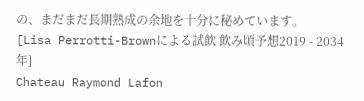の、まだまだ長期熟成の余地を十分に秘めています。
[Lisa Perrotti-Brownによる試飲 飲み頃予想2019 - 2034年]
Chateau Raymond Lafon